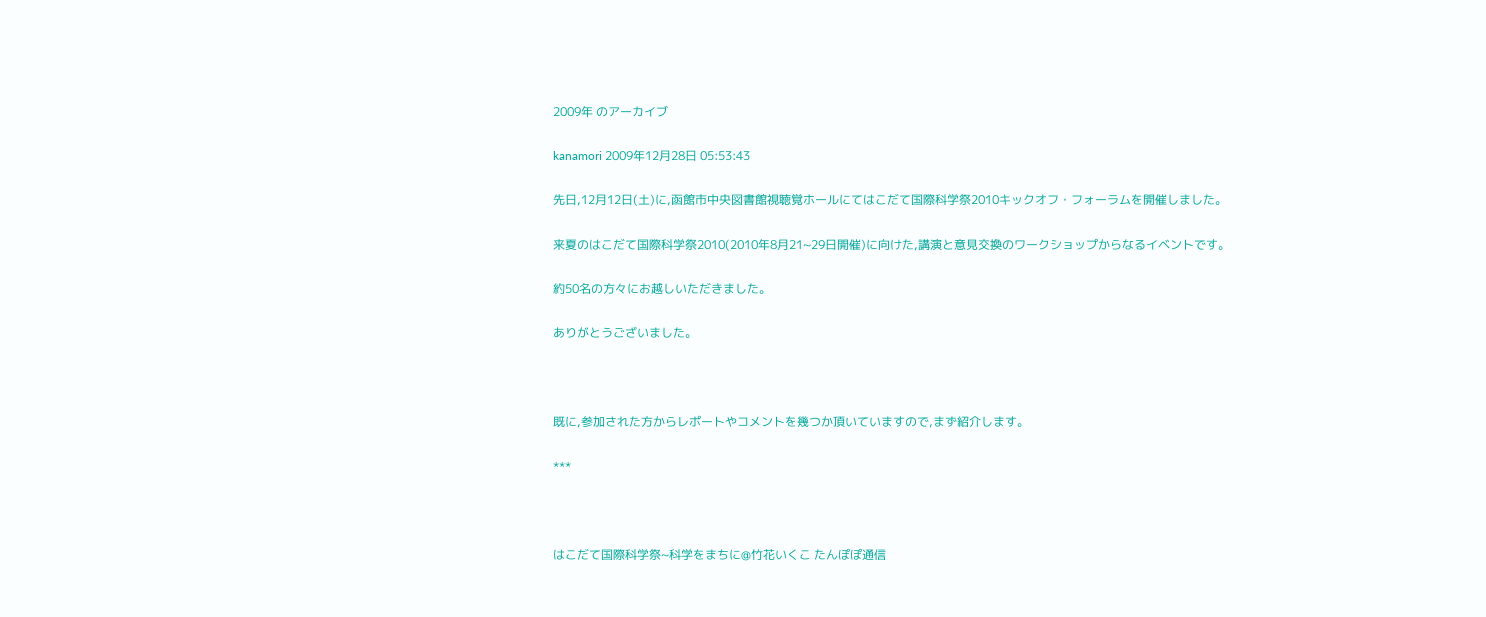2009年 のアーカイブ

kanamori 2009年12月28日 05:53:43

先日,12月12日(土)に,函館市中央図書館視聴覚ホールにてはこだて国際科学祭2010キックオフ・フォーラムを開催しました。

来夏のはこだて国際科学祭2010(2010年8月21~29日開催)に向けた,講演と意見交換のワークショップからなるイベントです。

約50名の方々にお越しいただきました。

ありがとうございました。



既に,参加された方からレポートやコメントを幾つか頂いていますので,まず紹介します。

***



はこだて国際科学祭~科学をまちに@竹花いくこ たんぽぽ通信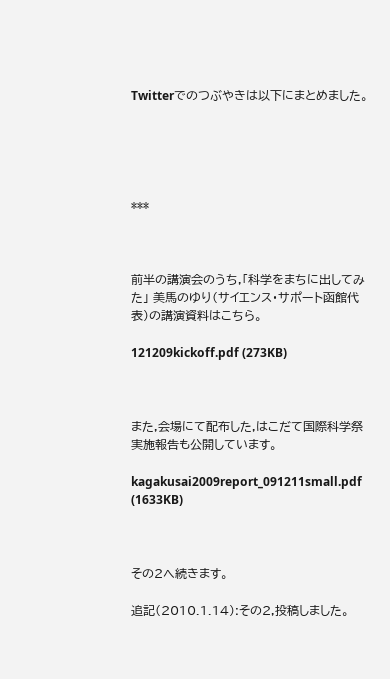Twitterでのつぶやきは以下にまとめました。





***



前半の講演会のうち,「科学をまちに出してみた」 美馬のゆり(サイエンス・サポート函館代表)の講演資料はこちら。

121209kickoff.pdf (273KB)



また,会場にて配布した,はこだて国際科学祭実施報告も公開しています。

kagakusai2009report_091211small.pdf (1633KB)



その2へ続きます。

追記(2010.1.14):その2,投稿しました。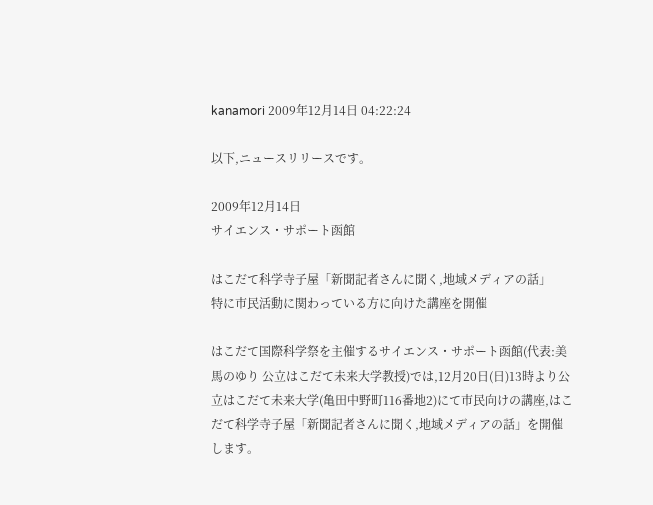kanamori 2009年12月14日 04:22:24

以下,ニュースリリースです。

2009年12月14日
サイエンス・サポート函館

はこだて科学寺子屋「新聞記者さんに聞く,地域メディアの話」
特に市民活動に関わっている方に向けた講座を開催

はこだて国際科学祭を主催するサイエンス・サポート函館(代表:美馬のゆり 公立はこだて未来大学教授)では,12月20日(日)13時より公立はこだて未来大学(亀田中野町116番地2)にて市民向けの講座,はこだて科学寺子屋「新聞記者さんに聞く,地域メディアの話」を開催します。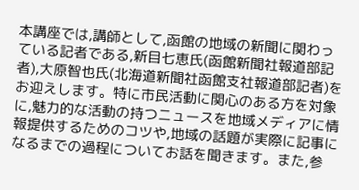本講座では,講師として,函館の地域の新聞に関わっている記者である,新目七恵氏(函館新聞社報道部記者),大原智也氏(北海道新聞社函館支社報道部記者)をお迎えします。特に市民活動に関心のある方を対象に,魅力的な活動の持つニュースを地域メディアに情報提供するためのコツや,地域の話題が実際に記事になるまでの過程についてお話を聞きます。また,参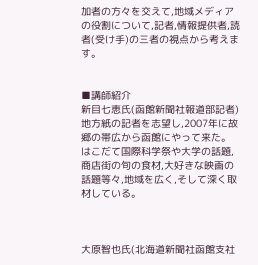加者の方々を交えて,地域メディアの役割について,記者,情報提供者,読者(受け手)の三者の視点から考えます。


■講師紹介
新目七恵氏(函館新聞社報道部記者)
地方紙の記者を志望し,2007年に故郷の帯広から函館にやって来た。はこだて国際科学祭や大学の話題,商店街の旬の食材,大好きな映画の話題等々,地域を広く,そして深く取材している。



大原智也氏(北海道新聞社函館支社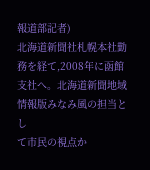報道部記者)
北海道新聞社札幌本社勤務を経て,2008年に函館支社へ。北海道新聞地域情報版みなみ風の担当とし
て市民の視点か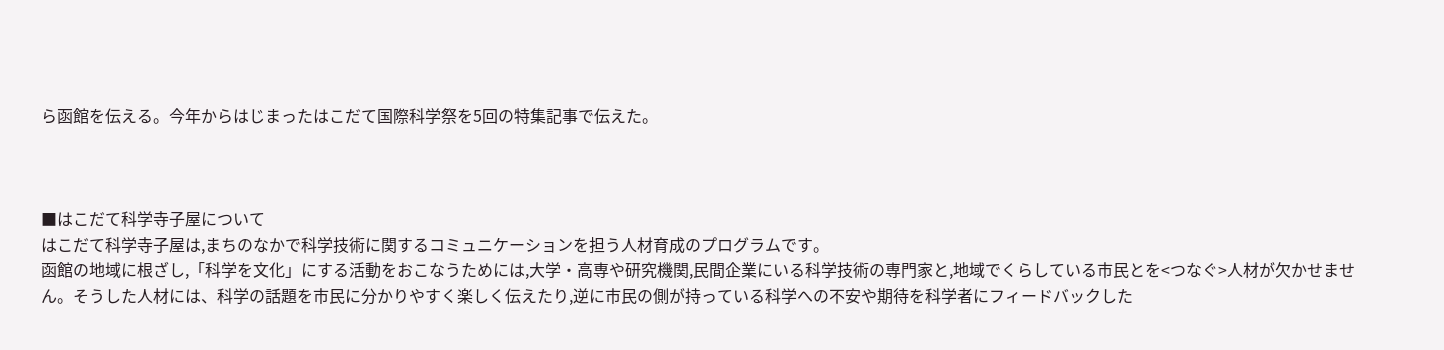ら函館を伝える。今年からはじまったはこだて国際科学祭を5回の特集記事で伝えた。



■はこだて科学寺子屋について
はこだて科学寺子屋は,まちのなかで科学技術に関するコミュニケーションを担う人材育成のプログラムです。
函館の地域に根ざし,「科学を文化」にする活動をおこなうためには,大学・高専や研究機関,民間企業にいる科学技術の専門家と,地域でくらしている市民とを<つなぐ>人材が欠かせません。そうした人材には、科学の話題を市民に分かりやすく楽しく伝えたり,逆に市民の側が持っている科学への不安や期待を科学者にフィードバックした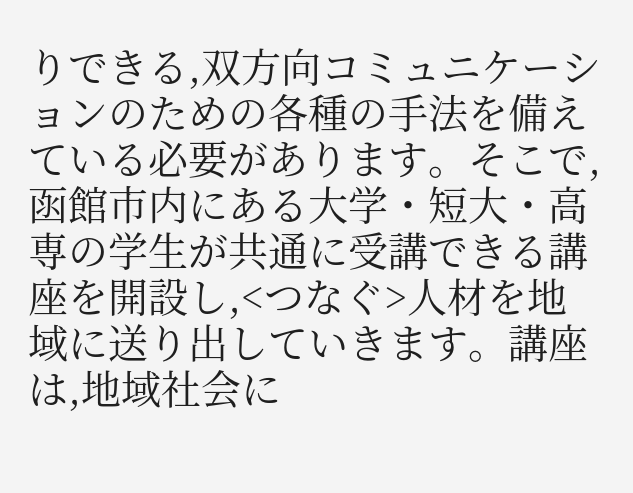りできる,双方向コミュニケーションのための各種の手法を備えている必要があります。そこで,函館市内にある大学・短大・高専の学生が共通に受講できる講座を開設し,<つなぐ>人材を地域に送り出していきます。講座は,地域社会に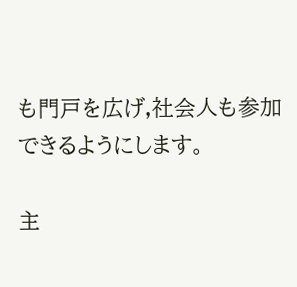も門戸を広げ,社会人も参加できるようにします。

主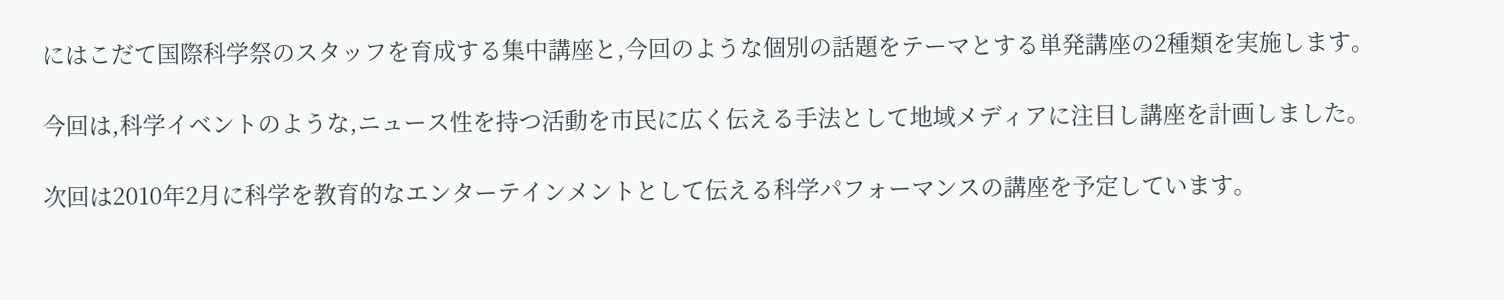にはこだて国際科学祭のスタッフを育成する集中講座と,今回のような個別の話題をテーマとする単発講座の2種類を実施します。

今回は,科学イベントのような,ニュース性を持つ活動を市民に広く伝える手法として地域メディアに注目し講座を計画しました。

次回は2010年2月に科学を教育的なエンターテインメントとして伝える科学パフォーマンスの講座を予定しています。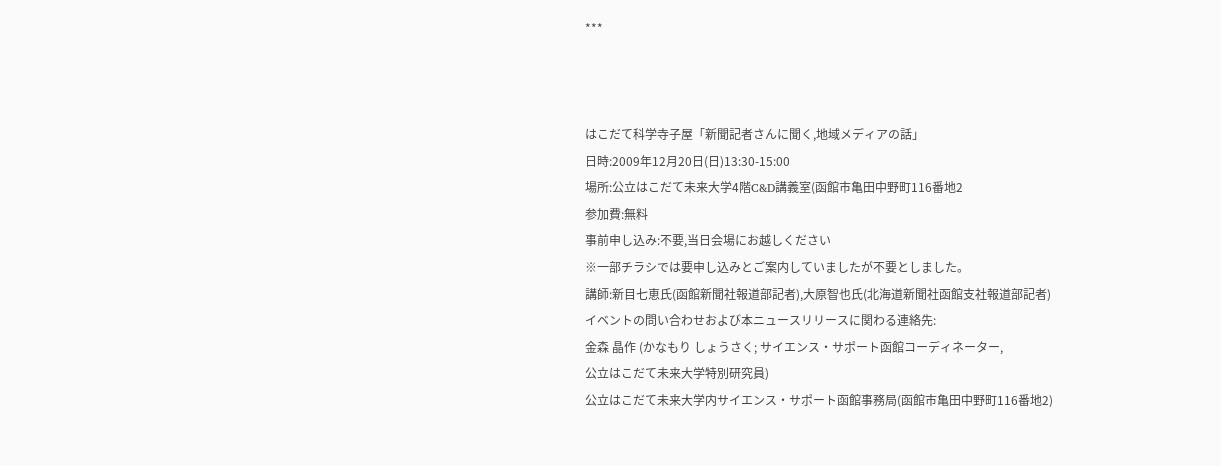***



はこだて科学寺子屋「新聞記者さんに聞く,地域メディアの話」
日時:2009年12月20日(日)13:30-15:00
場所:公立はこだて未来大学4階C&D講義室(函館市亀田中野町116番地2
参加費:無料
事前申し込み:不要,当日会場にお越しください
※一部チラシでは要申し込みとご案内していましたが不要としました。
講師:新目七恵氏(函館新聞社報道部記者),大原智也氏(北海道新聞社函館支社報道部記者)
イベントの問い合わせおよび本ニュースリリースに関わる連絡先:
金森 晶作 (かなもり しょうさく; サイエンス・サポート函館コーディネーター,
公立はこだて未来大学特別研究員)
公立はこだて未来大学内サイエンス・サポート函館事務局(函館市亀田中野町116番地2)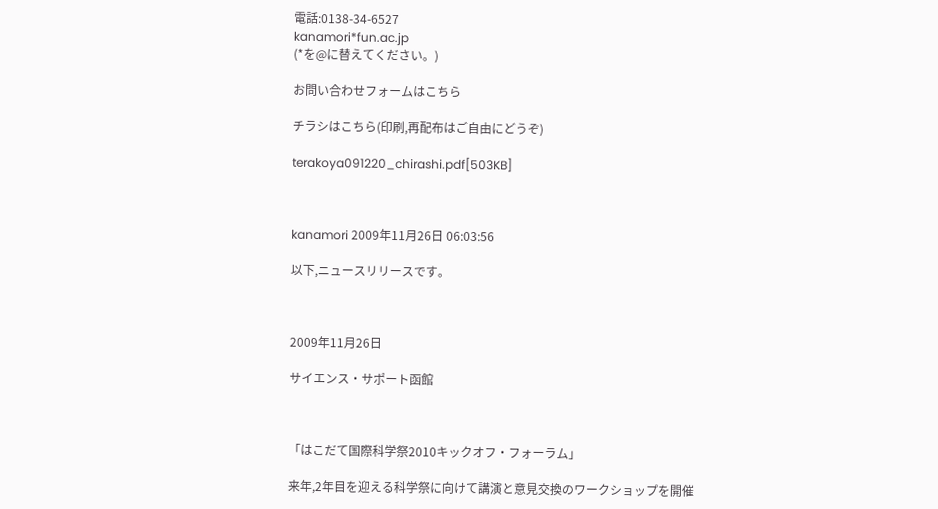電話:0138-34-6527
kanamori*fun.ac.jp
(*を@に替えてください。)

お問い合わせフォームはこちら

チラシはこちら(印刷,再配布はご自由にどうぞ)

terakoya091220_chirashi.pdf[503KB]



kanamori 2009年11月26日 06:03:56

以下,ニュースリリースです。



2009年11月26日

サイエンス・サポート函館



「はこだて国際科学祭2010キックオフ・フォーラム」

来年,2年目を迎える科学祭に向けて講演と意見交換のワークショップを開催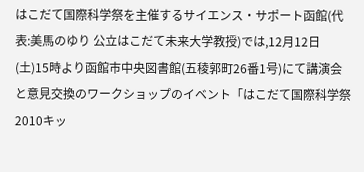はこだて国際科学祭を主催するサイエンス・サポート函館(代表:美馬のゆり 公立はこだて未来大学教授)では,12月12日(土)15時より函館市中央図書館(五稜郭町26番1号)にて講演会と意見交換のワークショップのイベント「はこだて国際科学祭2010キッ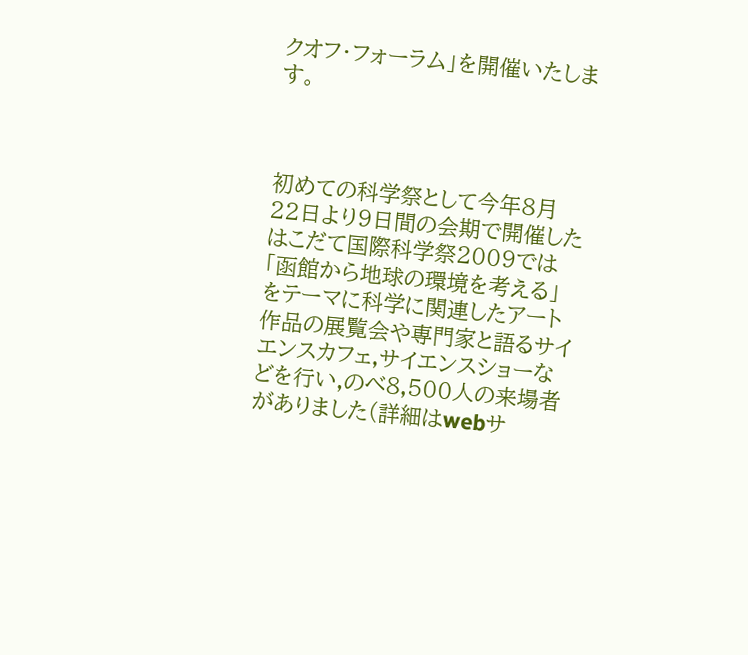クオフ・フォーラム」を開催いたします。



初めての科学祭として今年8月22日より9日間の会期で開催したはこだて国際科学祭2009では「函館から地球の環境を考える」をテーマに科学に関連したアート作品の展覧会や専門家と語るサイエンスカフェ,サイエンスショーなどを行い,のべ8,500人の来場者がありました(詳細はwebサ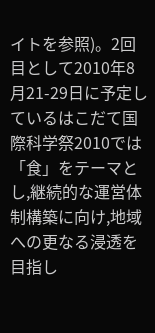イトを参照)。2回目として2010年8月21-29日に予定しているはこだて国際科学祭2010では「食」をテーマとし,継続的な運営体制構築に向け,地域への更なる浸透を目指し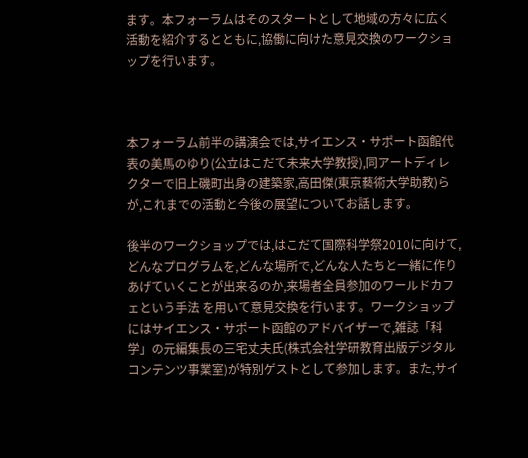ます。本フォーラムはそのスタートとして地域の方々に広く活動を紹介するとともに,協働に向けた意見交換のワークショップを行います。



本フォーラム前半の講演会では,サイエンス・サポート函館代表の美馬のゆり(公立はこだて未来大学教授),同アートディレクターで旧上磯町出身の建築家,高田傑(東京藝術大学助教)らが,これまでの活動と今後の展望についてお話します。

後半のワークショップでは,はこだて国際科学祭2010に向けて,どんなプログラムを,どんな場所で,どんな人たちと一緒に作りあげていくことが出来るのか,来場者全員参加のワールドカフェという手法 を用いて意見交換を行います。ワークショップにはサイエンス・サポート函館のアドバイザーで,雑誌「科学」の元編集長の三宅丈夫氏(株式会社学研教育出版デジタルコンテンツ事業室)が特別ゲストとして参加します。また,サイ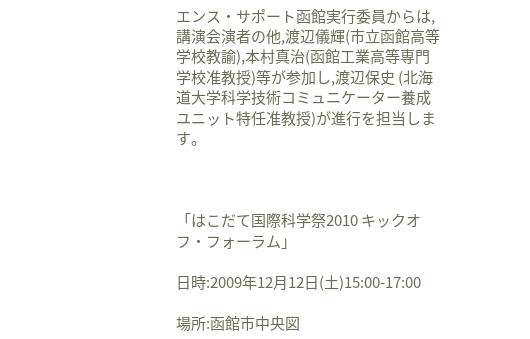エンス・サポート函館実行委員からは,講演会演者の他,渡辺儀輝(市立函館高等学校教諭),本村真治(函館工業高等専門学校准教授)等が参加し,渡辺保史 (北海道大学科学技術コミュニケーター養成ユニット特任准教授)が進行を担当します。



「はこだて国際科学祭2010 キックオフ・フォーラム」

日時:2009年12月12日(土)15:00-17:00

場所:函館市中央図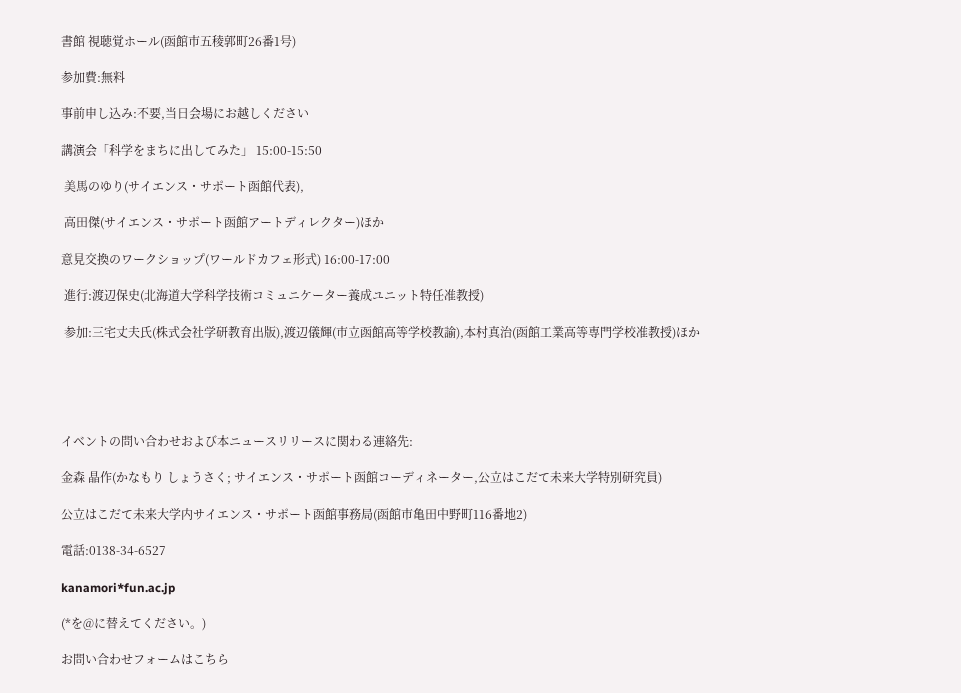書館 視聴覚ホール(函館市五稜郭町26番1号)

参加費:無料

事前申し込み:不要,当日会場にお越しください

講演会「科学をまちに出してみた」 15:00-15:50

 美馬のゆり(サイエンス・サポート函館代表),

 高田傑(サイエンス・サポート函館アートディレクター)ほか

意見交換のワークショップ(ワールドカフェ形式) 16:00-17:00

 進行:渡辺保史(北海道大学科学技術コミュニケーター養成ユニット特任准教授)

 参加:三宅丈夫氏(株式会社学研教育出版),渡辺儀輝(市立函館高等学校教諭),本村真治(函館工業高等専門学校准教授)ほか





イベントの問い合わせおよび本ニュースリリースに関わる連絡先:

金森 晶作(かなもり しょうさく; サイエンス・サポート函館コーディネーター,公立はこだて未来大学特別研究員)

公立はこだて未来大学内サイエンス・サポート函館事務局(函館市亀田中野町116番地2)

電話:0138-34-6527

kanamori*fun.ac.jp

(*を@に替えてください。)

お問い合わせフォームはこちら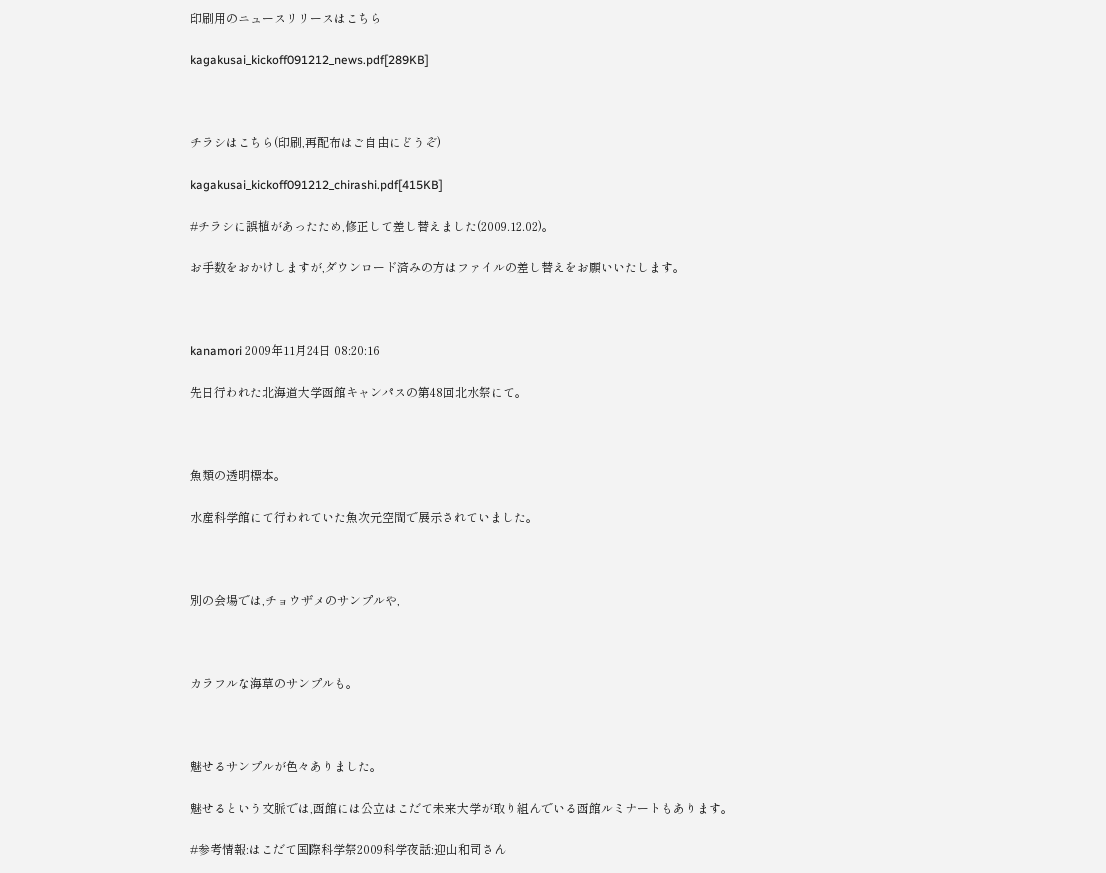印刷用のニュースリリースはこちら

kagakusai_kickoff091212_news.pdf[289KB]



チラシはこちら(印刷,再配布はご自由にどうぞ)

kagakusai_kickoff091212_chirashi.pdf[415KB]

#チラシに誤植があったため,修正して差し替えました(2009.12.02)。

お手数をおかけしますが,ダウンロード済みの方はファイルの差し替えをお願いいたします。



kanamori 2009年11月24日 08:20:16

先日行われた北海道大学函館キャンパスの第48回北水祭にて。



魚類の透明標本。

水産科学館にて行われていた魚次元空間で展示されていました。



別の会場では,チョウザメのサンプルや,



カラフルな海草のサンプルも。



魅せるサンプルが色々ありました。

魅せるという文脈では,函館には公立はこだて未来大学が取り組んでいる函館ルミナートもあります。

#参考情報:はこだて国際科学祭2009科学夜話:迎山和司さん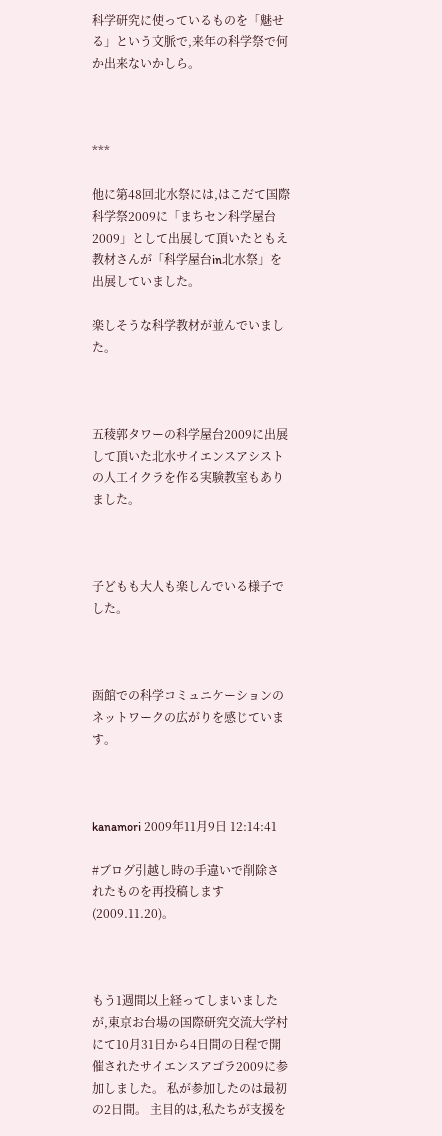科学研究に使っているものを「魅せる」という文脈で,来年の科学祭で何か出来ないかしら。



***

他に第48回北水祭には,はこだて国際科学祭2009に「まちセン科学屋台2009」として出展して頂いたともえ教材さんが「科学屋台in北水祭」を出展していました。

楽しそうな科学教材が並んでいました。



五稜郭タワーの科学屋台2009に出展して頂いた北水サイエンスアシストの人工イクラを作る実験教室もありました。



子どもも大人も楽しんでいる様子でした。



函館での科学コミュニケーションのネットワークの広がりを感じています。



kanamori 2009年11月9日 12:14:41

#ブログ引越し時の手違いで削除されたものを再投稿します(2009.11.20)。



もう1週間以上経ってしまいましたが,東京お台場の国際研究交流大学村にて10月31日から4日間の日程で開催されたサイエンスアゴラ2009に参加しました。 私が参加したのは最初の2日間。 主目的は,私たちが支援を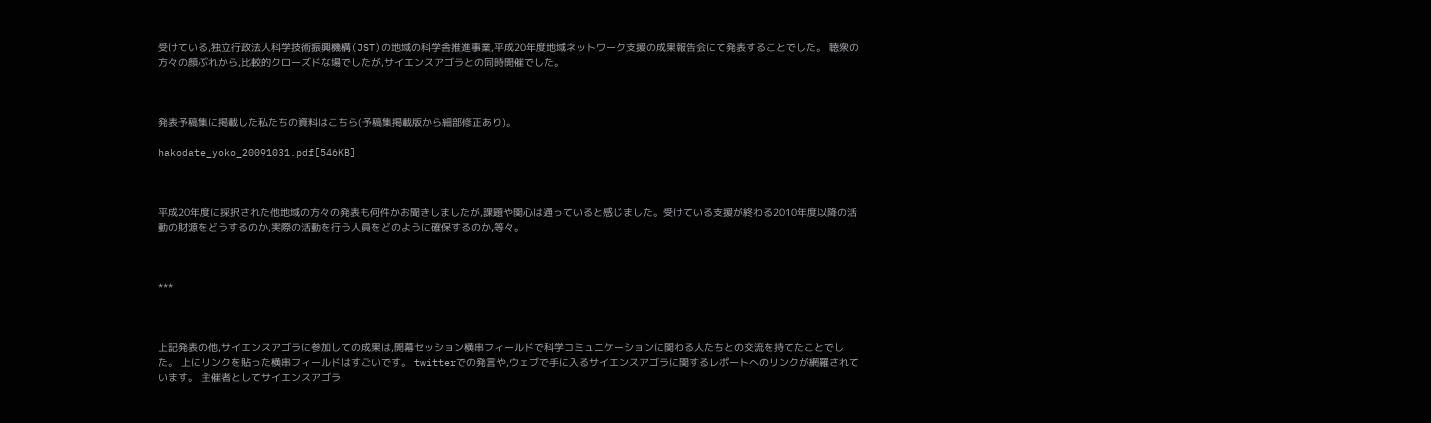受けている,独立行政法人科学技術振興機構(JST)の地域の科学舎推進事業,平成20年度地域ネットワーク支援の成果報告会にて発表することでした。 聴衆の方々の顔ぶれから,比較的クローズドな場でしたが,サイエンスアゴラとの同時開催でした。



発表予稿集に掲載した私たちの資料はこちら(予稿集掲載版から細部修正あり)。

hakodate_yoko_20091031.pdf[546KB]



平成20年度に採択された他地域の方々の発表も何件かお聞きしましたが,課題や関心は通っていると感じました。受けている支援が終わる2010年度以降の活動の財源をどうするのか,実際の活動を行う人員をどのように確保するのか,等々。



***



上記発表の他,サイエンスアゴラに参加しての成果は,開幕セッション横串フィールドで科学コミュニケーションに関わる人たちとの交流を持てたことでした。 上にリンクを貼った横串フィールドはすごいです。 twitterでの発言や,ウェブで手に入るサイエンスアゴラに関するレポートへのリンクが網羅されています。 主催者としてサイエンスアゴラ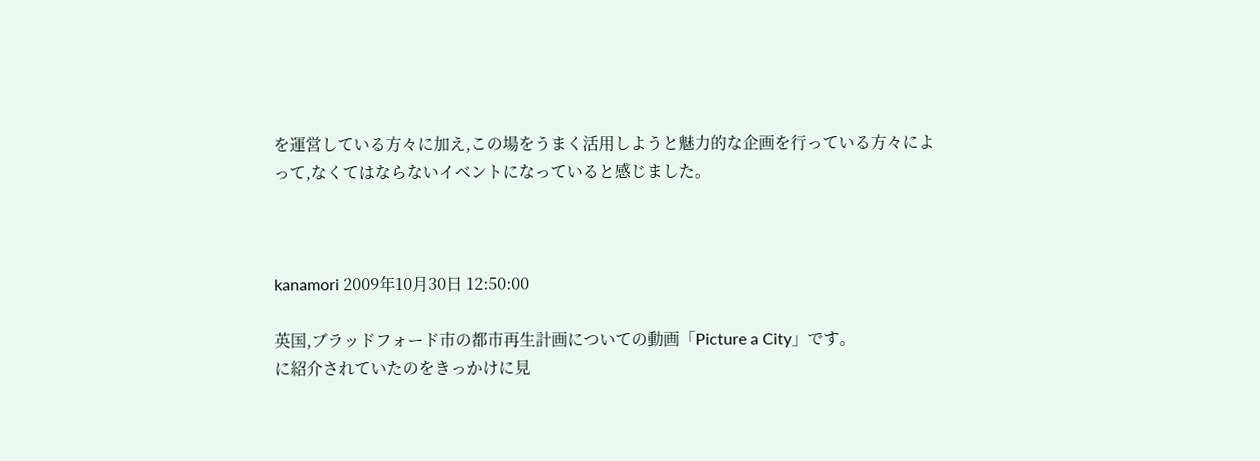を運営している方々に加え,この場をうまく活用しようと魅力的な企画を行っている方々によって,なくてはならないイベントになっていると感じました。



kanamori 2009年10月30日 12:50:00

英国,ブラッドフォード市の都市再生計画についての動画「Picture a City」です。
に紹介されていたのをきっかけに見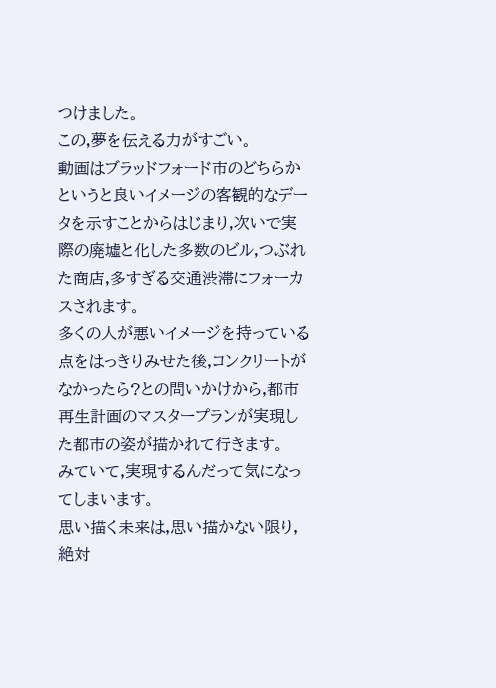つけました。
この,夢を伝える力がすごい。
動画はブラッドフォード市のどちらかというと良いイメージの客観的なデータを示すことからはじまり,次いで実際の廃墟と化した多数のビル,つぶれた商店,多すぎる交通渋滞にフォーカスされます。
多くの人が悪いイメージを持っている点をはっきりみせた後,コンクリートがなかったら?との問いかけから,都市再生計画のマスタープランが実現した都市の姿が描かれて行きます。
みていて,実現するんだって気になってしまいます。
思い描く未来は,思い描かない限り,絶対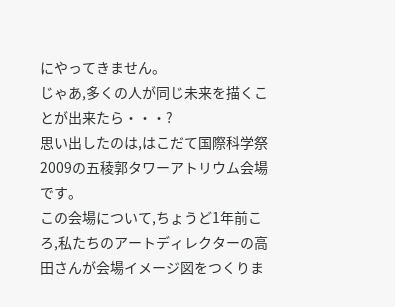にやってきません。
じゃあ,多くの人が同じ未来を描くことが出来たら・・・?
思い出したのは,はこだて国際科学祭2009の五稜郭タワーアトリウム会場です。
この会場について,ちょうど1年前ころ,私たちのアートディレクターの高田さんが会場イメージ図をつくりま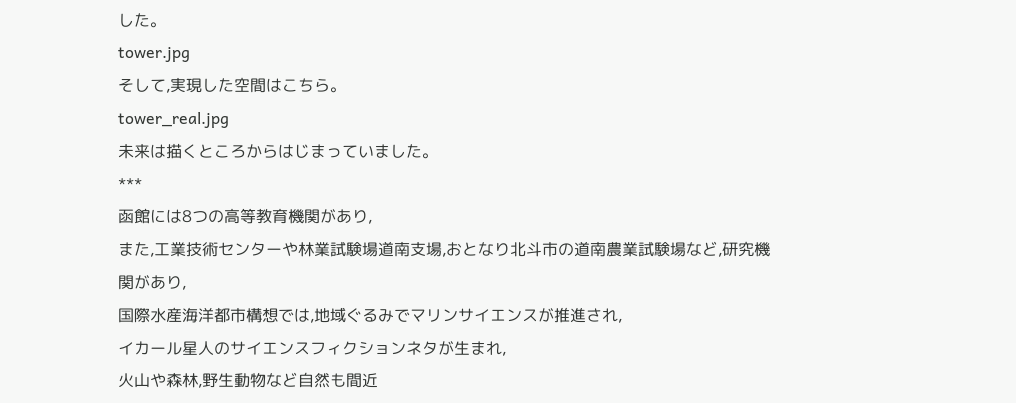した。
tower.jpg
そして,実現した空間はこちら。
tower_real.jpg
未来は描くところからはじまっていました。
***
函館には8つの高等教育機関があり,
また,工業技術センターや林業試験場道南支場,おとなり北斗市の道南農業試験場など,研究機関があり,
国際水産海洋都市構想では,地域ぐるみでマリンサイエンスが推進され,
イカール星人のサイエンスフィクションネタが生まれ,
火山や森林,野生動物など自然も間近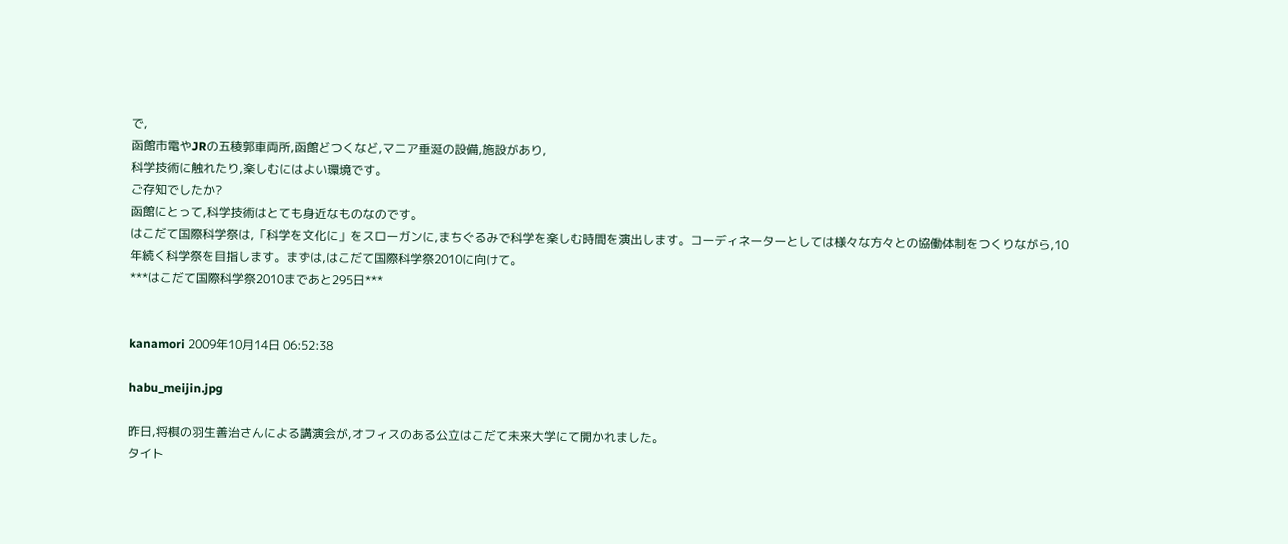で,
函館市電やJRの五稜郭車両所,函館どつくなど,マニア垂涎の設備,施設があり,
科学技術に触れたり,楽しむにはよい環境です。
ご存知でしたか?
函館にとって,科学技術はとても身近なものなのです。
はこだて国際科学祭は,「科学を文化に」をスローガンに,まちぐるみで科学を楽しむ時間を演出します。コーディネーターとしては様々な方々との協働体制をつくりながら,10年続く科学祭を目指します。まずは,はこだて国際科学祭2010に向けて。
***はこだて国際科学祭2010まであと295日***


kanamori 2009年10月14日 06:52:38

habu_meijin.jpg

昨日,将棋の羽生善治さんによる講演会が,オフィスのある公立はこだて未来大学にて開かれました。
タイト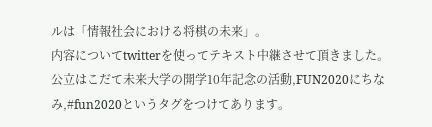ルは「情報社会における将棋の未来」。
内容についてtwitterを使ってテキスト中継させて頂きました。
公立はこだて未来大学の開学10年記念の活動,FUN2020にちなみ,#fun2020というタグをつけてあります。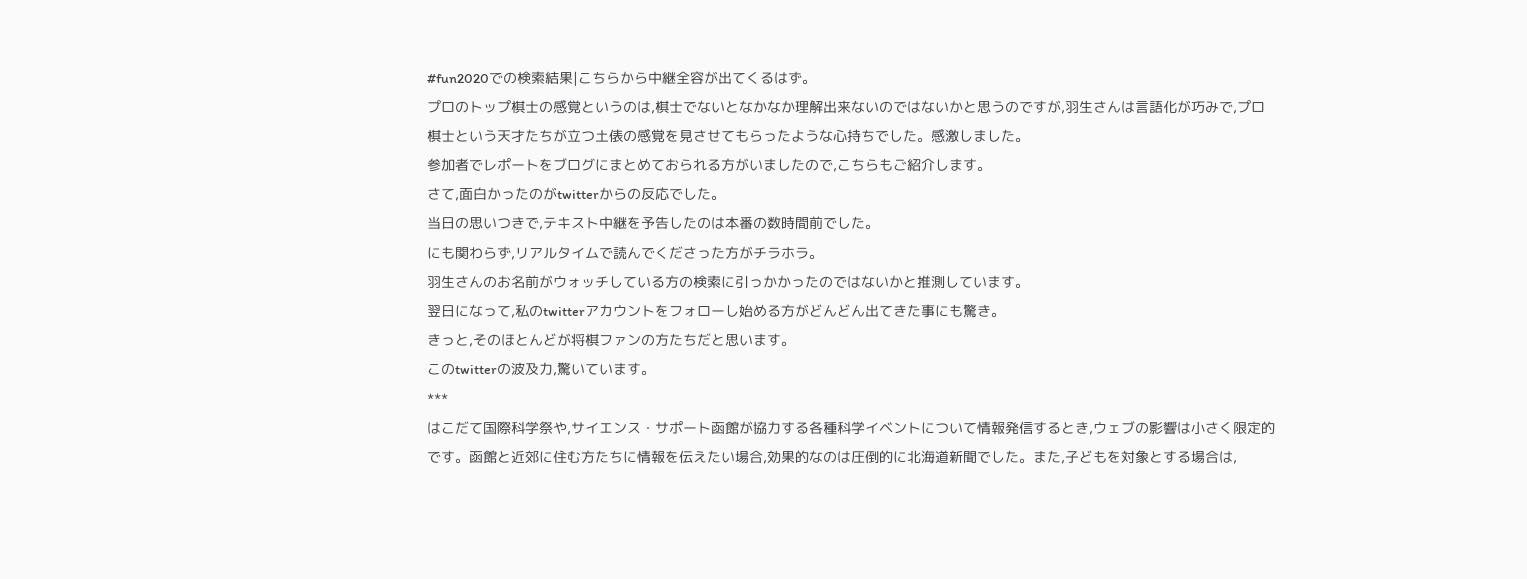#fun2020での検索結果|こちらから中継全容が出てくるはず。
プロのトップ棋士の感覚というのは,棋士でないとなかなか理解出来ないのではないかと思うのですが,羽生さんは言語化が巧みで,プロ棋士という天才たちが立つ土俵の感覚を見させてもらったような心持ちでした。感激しました。
参加者でレポートをブログにまとめておられる方がいましたので,こちらもご紹介します。
さて,面白かったのがtwitterからの反応でした。
当日の思いつきで,テキスト中継を予告したのは本番の数時間前でした。
にも関わらず,リアルタイムで読んでくださった方がチラホラ。
羽生さんのお名前がウォッチしている方の検索に引っかかったのではないかと推測しています。
翌日になって,私のtwitterアカウントをフォローし始める方がどんどん出てきた事にも驚き。
きっと,そのほとんどが将棋ファンの方たちだと思います。
このtwitterの波及力,驚いています。
***
はこだて国際科学祭や,サイエンス・サポート函館が協力する各種科学イベントについて情報発信するとき,ウェブの影響は小さく限定的です。函館と近郊に住む方たちに情報を伝えたい場合,効果的なのは圧倒的に北海道新聞でした。また,子どもを対象とする場合は,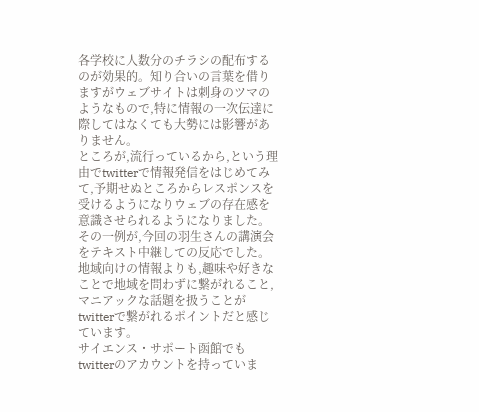各学校に人数分のチラシの配布するのが効果的。知り合いの言葉を借りますがウェブサイトは刺身のツマのようなもので,特に情報の一次伝達に際してはなくても大勢には影響がありません。
ところが,流行っているから,という理由でtwitterで情報発信をはじめてみて,予期せぬところからレスポンスを受けるようになりウェブの存在感を意識させられるようになりました。
その一例が,今回の羽生さんの講演会をテキスト中継しての反応でした。
地域向けの情報よりも,趣味や好きなことで地域を問わずに繋がれること,マニアックな話題を扱うことがtwitterで繋がれるポイントだと感じています。
サイエンス・サポート函館でもtwitterのアカウントを持っていま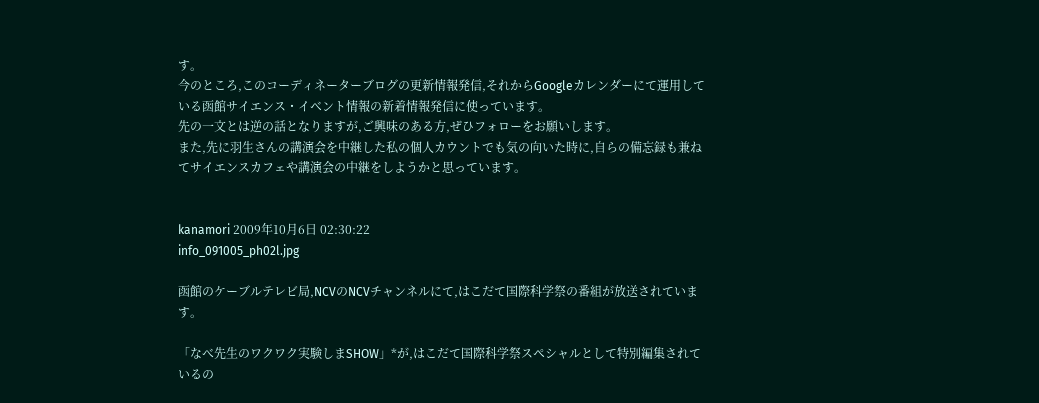す。
今のところ,このコーディネーターブログの更新情報発信,それからGoogleカレンダーにて運用している函館サイエンス・イベント情報の新着情報発信に使っています。
先の一文とは逆の話となりますが,ご興味のある方,ぜひフォローをお願いします。
また,先に羽生さんの講演会を中継した私の個人カウントでも気の向いた時に,自らの備忘録も兼ねてサイエンスカフェや講演会の中継をしようかと思っています。


kanamori 2009年10月6日 02:30:22
info_091005_ph02l.jpg

函館のケーブルテレビ局,NCVのNCVチャンネルにて,はこだて国際科学祭の番組が放送されています。

「なべ先生のワクワク実験しまSHOW」*が,はこだて国際科学祭スペシャルとして特別編集されているの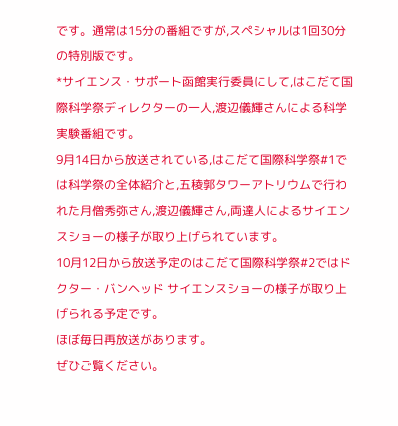です。通常は15分の番組ですが,スペシャルは1回30分の特別版です。
*サイエンス・サポート函館実行委員にして,はこだて国際科学祭ディレクターの一人,渡辺儀輝さんによる科学実験番組です。
9月14日から放送されている,はこだて国際科学祭#1では科学祭の全体紹介と,五稜郭タワーアトリウムで行われた月僧秀弥さん,渡辺儀輝さん,両達人によるサイエンスショーの様子が取り上げられています。
10月12日から放送予定のはこだて国際科学祭#2ではドクター・バンヘッド サイエンスショーの様子が取り上げられる予定です。
ほぼ毎日再放送があります。
ぜひご覧ください。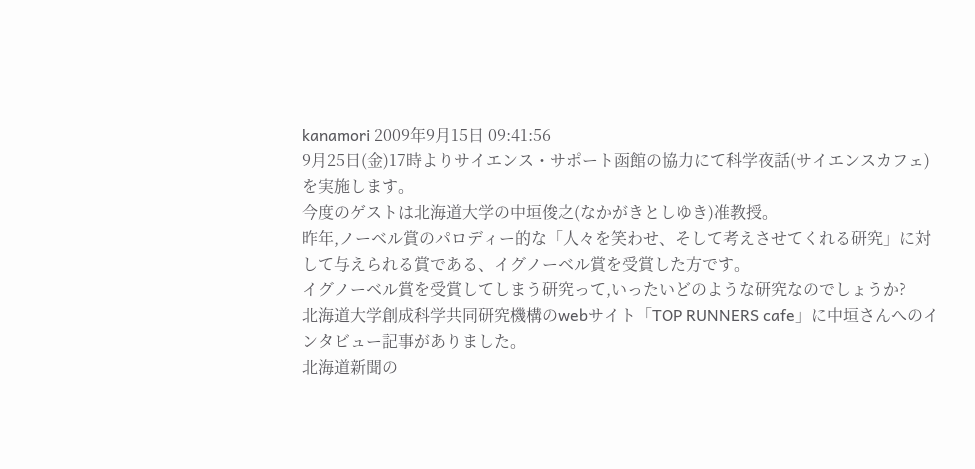kanamori 2009年9月15日 09:41:56
9月25日(金)17時よりサイエンス・サポート函館の協力にて科学夜話(サイエンスカフェ)を実施します。
今度のゲストは北海道大学の中垣俊之(なかがきとしゆき)准教授。
昨年,ノーベル賞のパロディー的な「人々を笑わせ、そして考えさせてくれる研究」に対して与えられる賞である、イグノーベル賞を受賞した方です。
イグノーベル賞を受賞してしまう研究って,いったいどのような研究なのでしょうか?
北海道大学創成科学共同研究機構のwebサイト「TOP RUNNERS cafe」に中垣さんへのインタビュー記事がありました。
北海道新聞の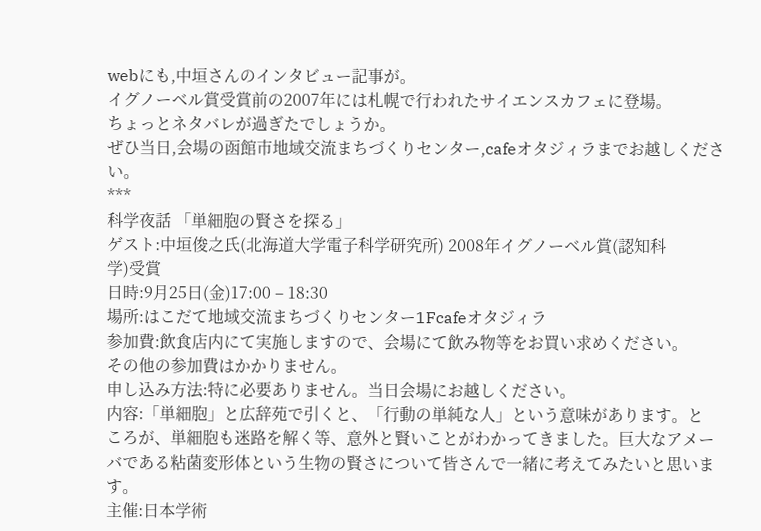webにも,中垣さんのインタビュー記事が。
イグノーベル賞受賞前の2007年には札幌で行われたサイエンスカフェに登場。
ちょっとネタバレが過ぎたでしょうか。
ぜひ当日,会場の函館市地域交流まちづくりセンター,cafeオタジィラまでお越しください。
***
科学夜話 「単細胞の賢さを探る」
ゲスト:中垣俊之氏(北海道大学電子科学研究所) 2008年イグノーベル賞(認知科
学)受賞
日時:9月25日(金)17:00 – 18:30
場所:はこだて地域交流まちづくりセンター1Fcafeオタジィラ
参加費:飲食店内にて実施しますので、会場にて飲み物等をお買い求めください。
その他の参加費はかかりません。
申し込み方法:特に必要ありません。当日会場にお越しください。
内容:「単細胞」と広辞苑で引くと、「行動の単純な人」という意味があります。と
ころが、単細胞も迷路を解く等、意外と賢いことがわかってきました。巨大なアメー
バである粘菌変形体という生物の賢さについて皆さんで一緒に考えてみたいと思いま
す。
主催:日本学術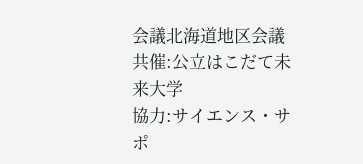会議北海道地区会議
共催:公立はこだて未来大学
協力:サイエンス・サポ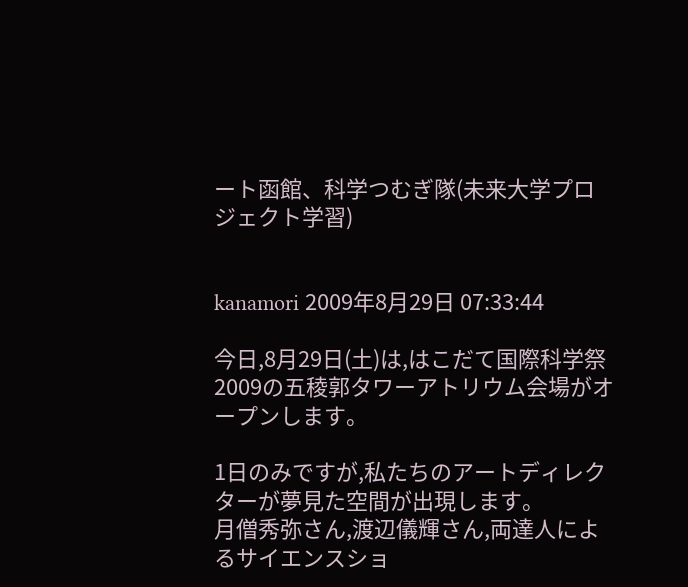ート函館、科学つむぎ隊(未来大学プロジェクト学習)


kanamori 2009年8月29日 07:33:44

今日,8月29日(土)は,はこだて国際科学祭2009の五稜郭タワーアトリウム会場がオープンします。

1日のみですが,私たちのアートディレクターが夢見た空間が出現します。
月僧秀弥さん,渡辺儀輝さん,両達人によるサイエンスショ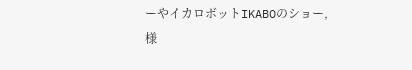ーやイカロボットIKABOのショー,様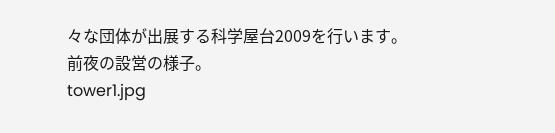々な団体が出展する科学屋台2009を行います。
前夜の設営の様子。
tower1.jpg